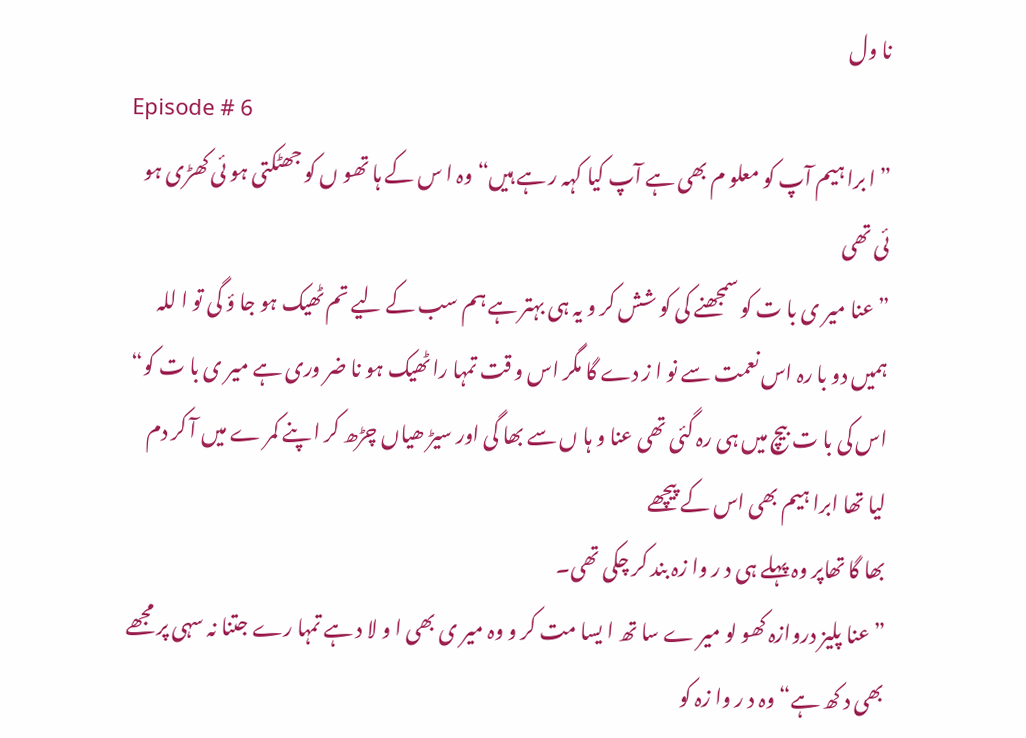نا ول
Episode # 6
”ا برا ہیم آپ کو معلو م بھی ہے آپ کیا کہہ ر ہے ہیں“ وہ ا س کے ہا تھو ں کو جھٹکتی ہو ئی کھڑی ہو ئی تھی
”عنا میر ی با ت کو سمجھنے کی کو شش کر و یہ ہی بہتر ہے ہم سب کے لیے تم ٹھیک ہو جا ؤ گی تو ا للہ ہمیں دو با رہ اس نعمت سے نو ا ز دے گا مگر اس و قت تمہا را ٹھیک ہو نا ضر وری ہے میر ی با ت کو“ اس کی با ت بیچ میں ہی رہ گئی تھی عنا و ہا ں سے بھا گی اور سیڑ ھیاں چڑھ کر ا پنے کمر ے میں آ کر دم لیا تھا ابرا ہیم بھی اس کے پیچھے
بھا گا تھاپر وہ پہلے ہی د ر وا زہ بند کر چکی تھی۔
”عنا پلیز دروازہ کھو لو میر ے سا تھ ا یسا مت کر و وہ میر ی بھی ا و لا د ہے تمہا رے جتنا نہ سہی پر مجھے بھی د کھ ہے“وہ د ر وا زہ کو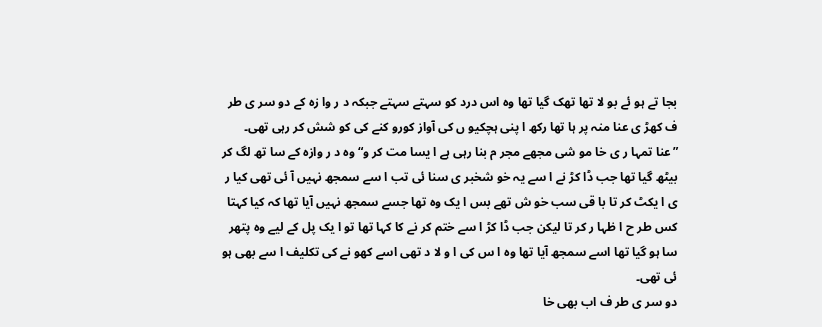بجا تے ہو ئے بو لا تھا تھک گیا تھا وہ اس درد کو سہتے سہتے جبکہ د ر وا زہ کے دو سر ی طر ف کھڑ ی عنا منہ پر ہا تھا رکھ ا پنی ہچکیو ں کی آواز کورو کنے کی کو شش کر رہی تھی۔
”عنا تمہا ر ی خا مو شی مجھے مجر م بنا رہی ہے ا یسا مت کر و“ وہ د ر وازہ کے سا تھ لگ کر بیٹھ گیا تھا جب ڈا کڑ نے ا سے یہ خو شخبر ی سنا ئی تب ا سے سمجھ نہیں آ ئی تھی کیا ر ی ا یکٹ کر تا با قی سب خو ش تھے بس ا یک وہ تھا جسے سمجھ نہیں آیا تھا کہ کیا کہتا کس طر ح ا ظہا ر کر تا لیکن جب ڈا کڑ ا سے ختم کر نے کا کہا تھا تو ا یک پل کے لیے وہ پتھر سا ہو گیا تھا اسے سمجھ آیا تھا وہ ا س کی ا و لا د تھی اسے کھو نے کی تکلیف ا سے بھی ہو ئی تھی۔
دو سر ی طر ف اب بھی خا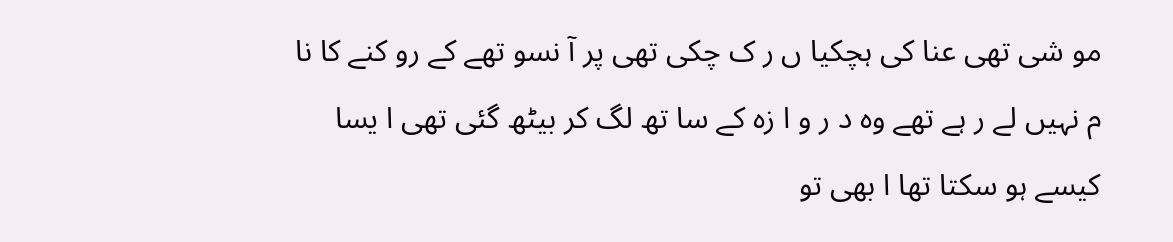مو شی تھی عنا کی ہچکیا ں ر ک چکی تھی پر آ نسو تھے کے رو کنے کا نا م نہیں لے ر ہے تھے وہ د ر و ا زہ کے سا تھ لگ کر بیٹھ گئی تھی ا یسا کیسے ہو سکتا تھا ا بھی تو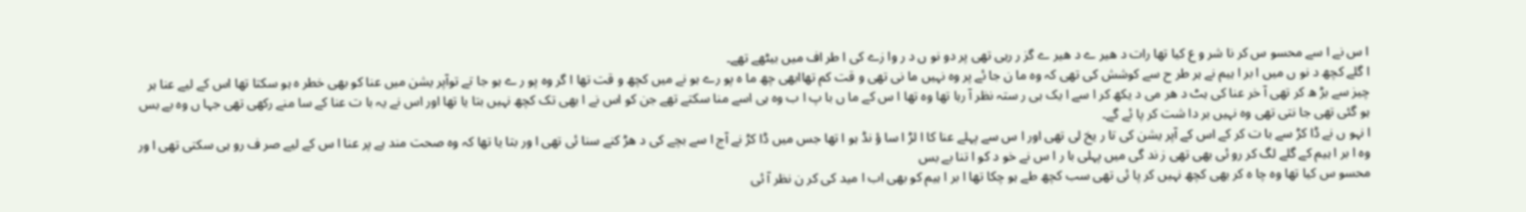ا س نے ا سے محسو س کر نا شر و ع کیا تھا رات د ھیر ے د ھیر ے گز ر رہی تھی پر دو نو ں د ر وا زے کی ا طر اف میں بیٹھے تھے۔
ا گلے کچھ د نو ں میں ا بر ا ہیم نے ہر طر ح سے کوشش کی تھی کہ وہ ما ن جا ئے پر وہ نہیں ما نی تھی و قت کم تھاابھی چھ ما ہ پو رے ہو نے میں کچھ و قت تھا ا گر وہ پو ر ے ہو جا تے توآپر یشن میں عنا کو بھی خطر ہ ہو سکتا تھا اس کے لیے عنا ہر چیز سے بڑ ھ کر تھی آ خر عنا کی ہٹ د ھر می د یکھ کر ا سے ا یک ہی ر ستہ نظر آ رہا تھا وہ تھا ا س کے ما ں با پ ا ب وہ ہی اسے منا سکتے تھے جن کو اس نے ا بھی تک کچھ نہیں بتا یا تھا اور اس نے یہ با ت عنا کے سا منے رکھی تھی جہا ں وہ بے بس ہو گئی تھی جا نتی تھی وہ نہیں بر دا شت کر پا ئے گے۔
ا نہو ں نے ڈا کڑ سے با ت کر کے اس کے آپر یشن کی تا ر یخ لی تھی اور ا س سے پہلے عنا کا ا لڑ ا سا ؤ نڈ ہو ا تھا جس میں ڈا کڑ نے آج ا سے بچے کی د ھڑ کنے سنا ئی تھی ا ور بتا یا تھا کہ وہ صحت مند ہے پر عنا ا س کے لیے صر ف رو ہی سکتی تھی ا ور وہ ا بر ا ہیم کے گلے لگ کر رو ئی بھی تھی ز ند گی میں پہلی با ر ا س نے خو د کو ا تنا بے بس
محسو س کیا تھا وہ چا ہ کر بھی کچھ نہیں کر پا ئی تھی سب کچھ طے ہو چکا تھا ا بر ا ہیم کو بھی اب ا مید کی کر ن نظر آ ئی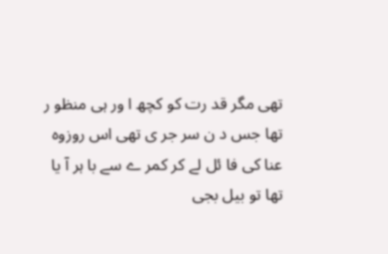تھی مگر قد رت کو کچھ ا ور ہی منظو ر تھا جس د ن سر جر ی تھی اس روزوہ عنا کی فا ئل لے کر کمر ے سے با ہر آ یا تھا تو بیل بجی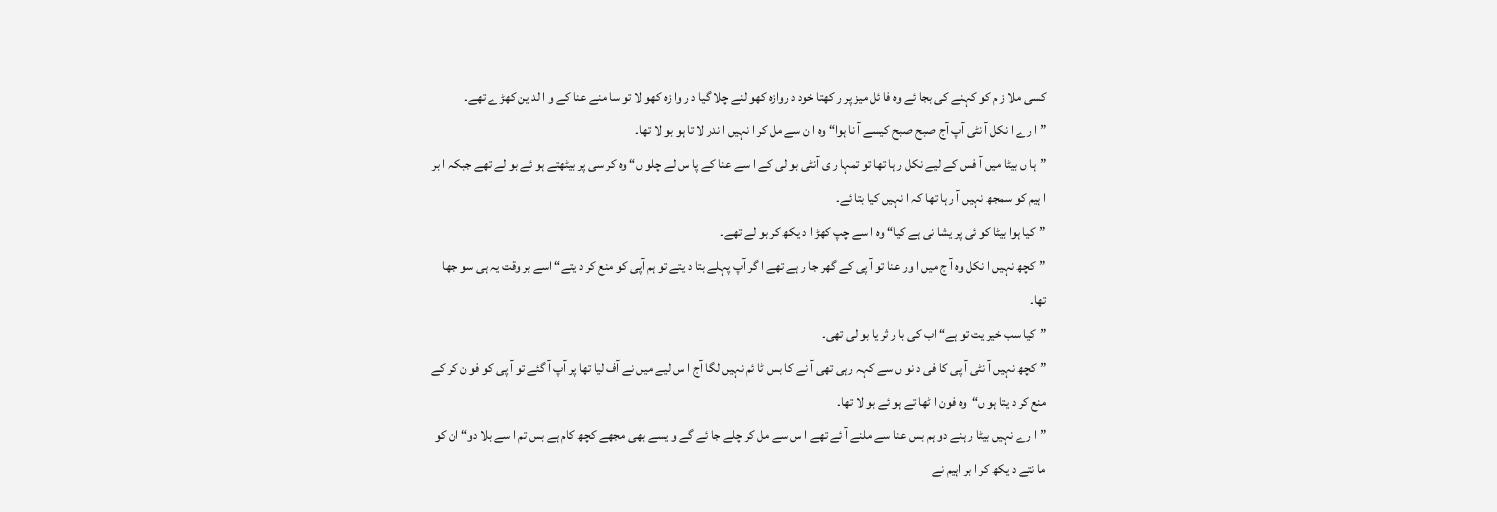کسی ملا ز م کو کہنے کی بجا ئے وہ فا ئل میز پر ر کھتا خود د روازہ کھو لنے چلا گیا د ر وا زہ کھو لا تو سا منے عنا کے و ا لد ین کھڑ ے تھے۔
”ا رے ا نکل آ نٹی آپ آج صبح صبح کیسے آ نا ہوا“ وہ ا ن سے مل کر ا نہیں ا ندر لا تا ہو بو لا تھا۔
”ہا ں بیٹا میں آ فس کے لیے نکل ر ہا تھا تو تمہا ر ی آنٹی بو لی کے ا سے عنا کے پا س لے چلو ں“ وہ کر سی پر بیٹھتے ہو ئے بو لے تھے جبکہ ا بر ا ہیم کو سمجھ نہیں آ ر ہا تھا کہ ا نہیں کیا بتا ئے۔
”کیا ہوا بیٹا کو ئی پر یشا نی ہے کیا“ وہ ا سے چپ کھڑ ا د یکھ کر بو لے تھے۔
”کچھ نہیں ا نکل وہ آ ج میں ا ور عنا تو آ پی کے گھر جا ر ہے تھے ا گر آپ پہلے بتا د یتے تو ہم آپی کو منع کر د یتے“ اسے بر وقت یہ ہی سو جھا تھا۔
”کیا سب خیر یت تو ہے“ اب کی با ر ثر یا بو لی تھی۔
”کچھ نہیں آ نٹی آ پی کا فی د نو ں سے کہہ رہی تھی آ نے کا بس ٹا ئم نہیں لگا آج ا س لیے میں نے آف لیا تھا پر آپ آ گئے تو آ پی کو فو ن کر کے منع کر د یتا ہو ں“وہ فون ا ٹھا تے ہو ئے بو لا تھا۔
”ا رے نہیں بیٹا ر ہنے دو ہم بس عنا سے ملنے آ ئے تھے ا س سے مل کر چلے جا ئے گے و یسے بھی مجھے کچھ کام ہے بس تم ا سے بلا دو“ ان کو ما نتے د یکھ کر ا بر اہیم نے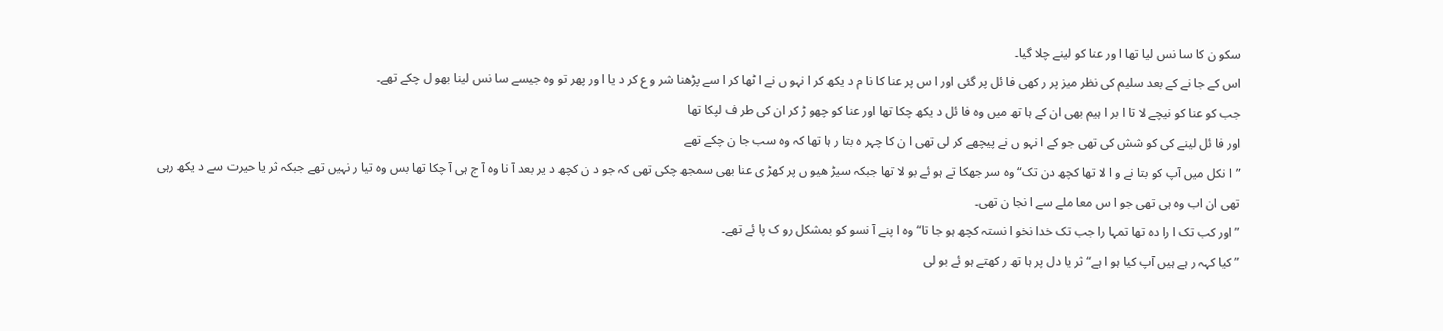سکو ن کا سا نس لیا تھا ا ور عنا کو لینے چلا گیا۔
اس کے جا نے کے بعد سلیم کی نظر میز پر ر کھی فا ئل پر گئی اور ا س پر عنا کا نا م د یکھ کر ا نہو ں نے ا ٹھا کر ا سے پڑھنا شر و ع کر د یا ا ور پھر تو وہ جیسے سا نس لینا بھو ل چکے تھے۔
جب کو عنا کو نیچے لا تا ا بر ا ہیم بھی ان کے ہا تھ میں وہ فا ئل د یکھ چکا تھا اور عنا کو چھو ڑ کر ان کی طر ف لپکا تھا
اور فا ئل لینے کی کو شش کی تھی جو کے ا نہو ں نے پیچھے کر لی تھی ا ن کا چہر ہ بتا ر ہا تھا کہ وہ سب جا ن چکے تھے
”ا نکل میں آپ کو بتا نے و ا لا تھا کچھ دن تک“ وہ سر جھکا تے ہو ئے بو لا تھا جبکہ سیڑ ھیو ں پر کھڑ ی عنا بھی سمجھ چکی تھی کہ جو د ن کچھ د یر بعد آ نا وہ آ ج ہی آ چکا تھا بس وہ تیا ر نہیں تھے جبکہ ثر یا حیرت سے د یکھ رہی تھی ان اب وہ ہی تھی جو ا س معا ملے سے ا نجا ن تھی۔
”اور کب تک ا را دہ تھا تمہا را جب تک خدا نخو ا نستہ کچھ ہو جا تا“ وہ ا پنے آ نسو کو بمشکل رو ک پا ئے تھے۔
”کیا کہہ ر ہے ہیں آپ کیا ہو ا ہے“ ثر یا دل پر ہا تھ ر کھتے ہو ئے بو لی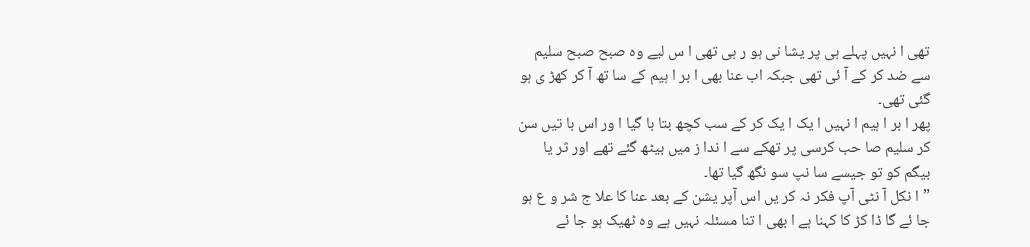تھی ا نہیں پہلے ہی پر یشا نی ہو ر ہی تھی ا س لیے وہ صبح صبح سلیم سے ضد کر کے آ ئی تھی جبکہ اب عنا بھی ا بر ا ہیم کے سا تھ آ کر کھڑ ی ہو گئی تھی۔
پھر ا بر ا ہیم ا نہیں ا یک ا یک کر کے سب کچھ بتا با گیا ا ور اس با تیں سن کر سلیم صا حب کرسی پر تھکے سے ا ندا ز میں بیٹھ گئے تھے اور ثر یا بیگم کو تو جیسے سا نپ سو نگھ گیا تھا۔
”ا نکل آ نٹی آپ فکر نہ کر یں اس آپر یشن کے بعد عنا کا علا ج شر و ع ہو جا ئے گا ڈا کڑ کا کہنا ہے ا بھی ا تنا مسئلہ نہیں ہے وہ ٹھیک ہو جا ئے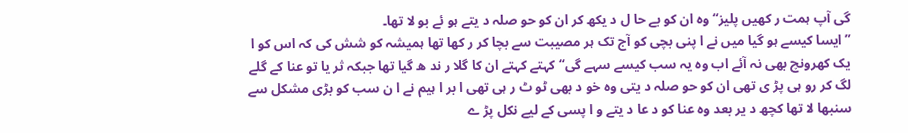گی آپ ہمت ر کھیں پلیز“ وہ ان کو بے حا ل د یکھ کر ان کو حو صلہ د یتے ہو ئے بو لا تھا۔
”ایسا کیسے ہو گیا میں نے ا پنی بچی کو آج تک ہر مصیبت سے بچا کر ر کھا تھا ہمیشہ کو شش کی کہ اس کو ا یک کھرونچ بھی نہ آئے اب وہ یہ سب کیسے سہے گی“ کہتے کہتے ان کا گلا ر ند ھ گیا تھا جبکہ ثر یا تو عنا کے گلے لگ کر رو ہی پڑ ی تھی ان کو حو صلہ د یتی وہ خو د بھی ٹو ٹ ر ہی تھی ا بر ا ہیم نے ا ن سب کو بڑی مشکل سے سنبھا لا تھا کچھ د یر بعد وہ عنا کو د عا د یتے و ا پسی کے لیے نکل پڑ ے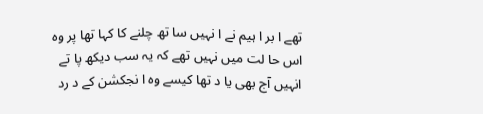تھے ا بر ا ہیم نے ا نہیں سا تھ چلنے کا کہا تھا پر وہ اس حا لت میں نہیں تھے کہ یہ سب دیکھ پا تے انہیں آج بھی یا د تھا کیسے وہ ا نجکشن کے د رد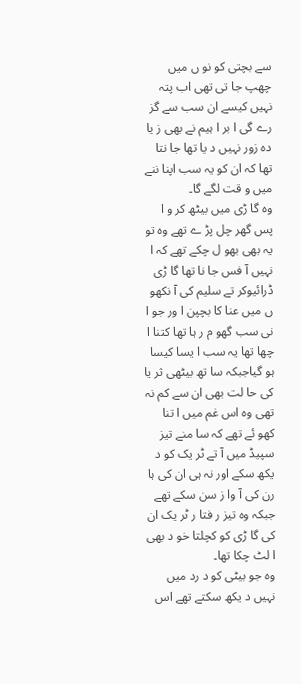سے بچتی کو نو ں میں چھپ جا تی تھی اب پتہ نہیں کیسے ان سب سے گز رے گی ا بر ا ہیم نے بھی ز یا دہ زور نہیں د یا تھا جا نتا تھا کہ ان کو یہ سب اپنا ننے میں و قت لگے گا۔
وہ گا ڑی میں بیٹھ کر و ا پس گھر چل پڑ ے تھے وہ تو یہ بھی بھو ل چکے تھے کہ ا نہیں آ فس جا نا تھا گا ڑی
ڈرائیوکر تے سلیم کی آ نکھو ں میں عنا کا بچپن ا ور جو ا نی سب گھو م ر ہا تھا کتنا ا چھا تھا یہ سب ا یسا کیسا ہو گیاجبکہ سا تھ بیٹھی ثر یا کی حا لت بھی ان سے کم نہ تھی وہ اس غم میں ا تنا کھو ئے تھے کہ سا منے تیز سپیڈ میں آ تے ٹر یک کو د یکھ سکے اور نہ ہی ان کی ہا رن کی آ وا ز سن سکے تھے جبکہ وہ تیز ر فتا ر ٹر یک ان کی گا ڑی کو کچلتا خو د بھی ا لٹ چکا تھا۔
وہ جو بیٹی کو د رد میں نہیں د یکھ سکتے تھے اس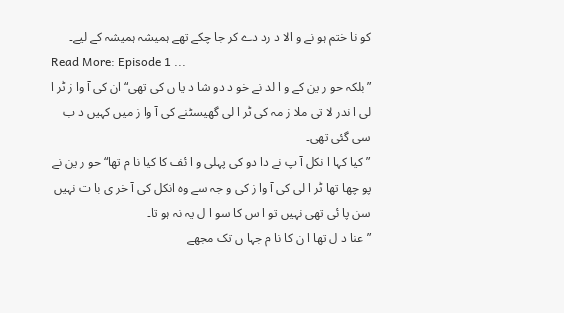کو نا ختم ہو نے و الا د رد دے کر جا چکے تھے ہمیشہ ہمیشہ کے لیے۔
Read More: Episode 1 ...
”بلکہ حو ر ین کے و ا لد نے خو د دو شا د یا ں کی تھی“ ان کی آ وا ز ٹر ا لی ا ندر لا تی ملا ز مہ کی ٹر ا لی گھیسٹنے کی آ وا ز میں کہیں د ب سی گئی تھی۔
”کیا کہا ا نکل آ پ نے دا دو کی پہلی و ا ئف کا کیا نا م تھا“ حو ر ین نے پو چھا تھا ٹر ا لی کی آ وا ز کی و جہ سے وہ انکل کی آ خر ی با ت نہیں سن پا ئی تھی نہیں تو ا س کا سو ا ل یہ نہ ہو تا۔
”عنا د ل تھا ا ن کا نا م جہا ں تک مجھے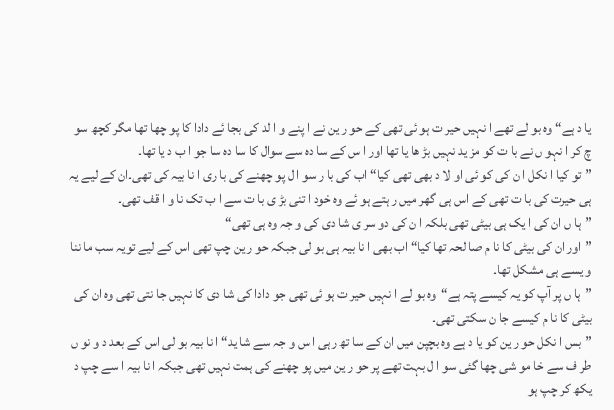یا د ہے“ وہ بو لے تھے ا نہیں حیر ت ہو ئی تھی کے حو ر ین نے ا پنے و ا لد کی بجا ئے دادا کا پو چھا تھا مگر کچھ سو چ کر ا نہو ں نے با ت کو مز ید نہیں بڑ ھا یا تھا اور ا س کے سا دہ سے سوال کا سا دہ سا جو ا ب د یا تھا۔
”تو کیا ا نکل ا ن کی کو ئی او لا د بھی تھی کیا“ اب کی با ر سو ا ل پو چھنے کی با ری ا نا بیہ کی تھی۔ان کے لیے یہ ہی حیرت کی با ت تھی کے اس ہی گھر میں ر ہتے ہو ئے وہ خود ا تنی بڑ ی با ت سے ا ب تک نا و ا قف تھی۔
”ہا ں ان کی ا یک ہی بیٹی تھی بلکہ ا ن کی دو سر ی شا دی کی و جہ وہ ہی تھی“
”اور ان کی بیٹی کا نا م صا لحہ تھا کیا“ اب بھی ا نا بیہ ہی بو لی جبکہ حو ر ین چپ تھی اس کے لیے تویہ سب ما ننا و یسے ہی مشکل تھا۔
”ہا ں پر آپ کو یہ کیسے پتہ ہے“وہ بو لے ا نہیں حیر ت ہو ئی تھی جو دادا کی شا دی کا نہیں جا نتی تھی وہ ان کی
بیٹی کا نا م کیسے جا ن سکتی تھی۔
”بس ا نکل حو ر ین کو یا د ہے وہ بچپن میں ان کے سا تھ رہی ا س و جہ سے شا ید“ ا نا بیہ بو لی اس کے بعد د و نو ں طر ف سے خا مو شی چھا گئی سو ا ل بہت تھے پر حو ر ین میں پو چھنے کی ہمت نہیں تھی جبکہ ا نا بیہ ا سے چپ د یکھ کر چپ ہو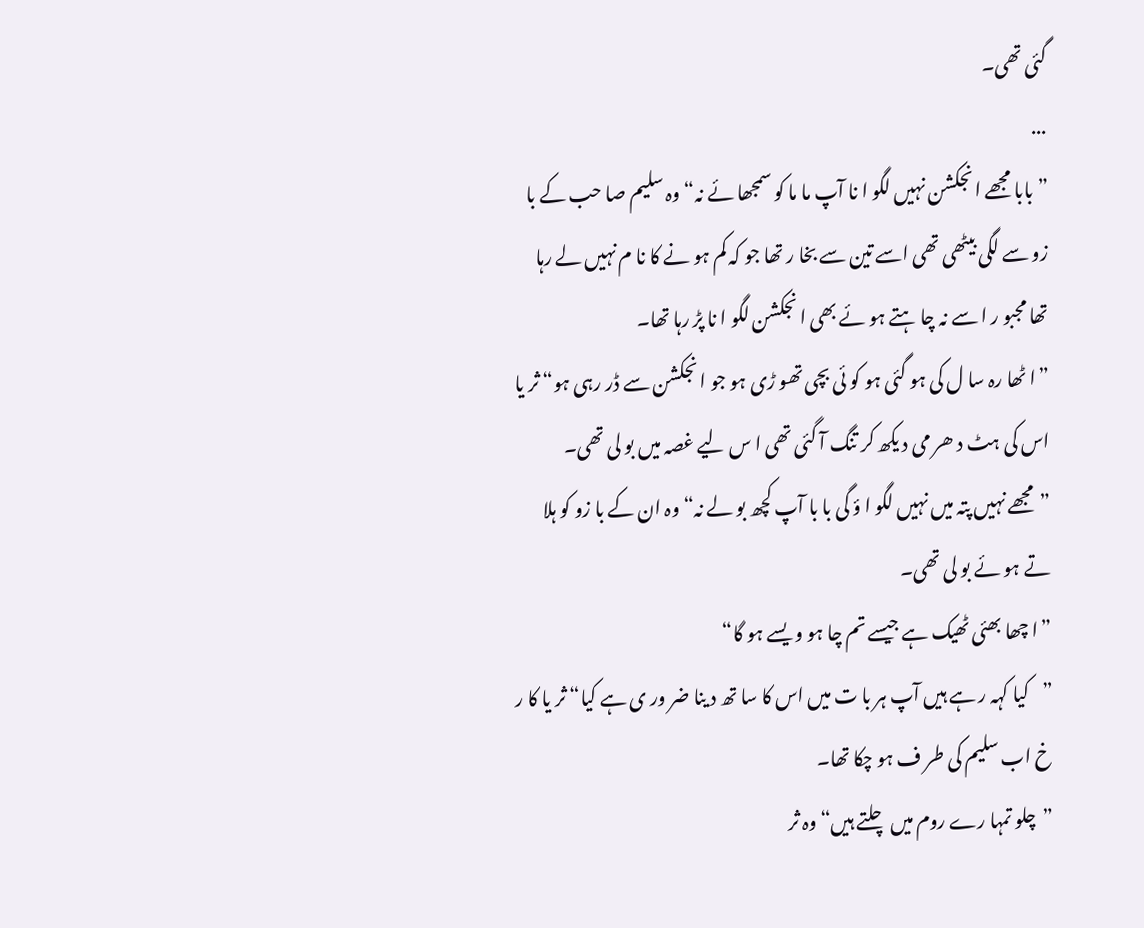گئی تھی۔
...
”بابا مجھے ا نجکشن نہیں لگو ا نا آپ ما ما کو سمجھا ئے نہ“ وہ سلیم صا حب کے با زو سے لگی بیٹھی تھی اسے تین سے بخا ر تھا جو کہ کم ہو نے کا نا م نہیں لے رہا تھا مجبو ر ا سے نہ چا ہتے ہو ئے بھی ا نجکشن لگو ا نا پڑ رہا تھا۔
”ا ٹھا رہ سا ل کی ہو گئی ہو کو ئی بچی تھو ڑی ہو جو ا نجکشن سے ڈر رہی ہو“ ثر یا اس کی ہٹ د ھر می د یکھ کر تنگ آ گئی تھی ا س لیے غصہ میں بو لی تھی۔
”مجھے نہیں پتہ میں نہیں لگو ا ؤ گی با با آپ کچھ بو لے نہ“ وہ ان کے با زو کو ہلا تے ہو ئے بو لی تھی۔
”ا چھا بھئی ٹھیک ہے جیسے تم چا ہو و یسے ہو گا“
”کیا کہہ ر ہے ہیں آپ ہر با ت میں اس کا سا تھ د ینا ضر ور ی ہے کیا“ ثر یا کا ر خ اب سلیم کی طر ف ہو چکا تھا۔
”چلو تمہا رے روم میں چلتے ہیں“ وہ ثر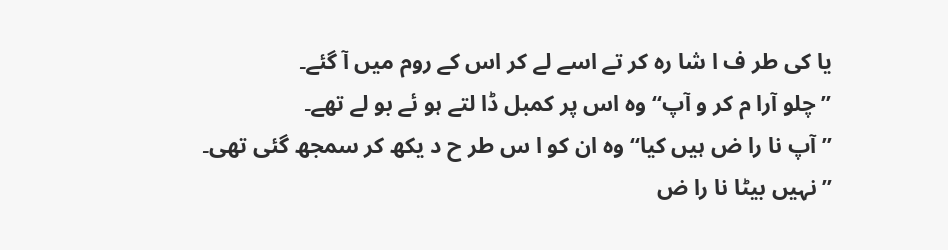یا کی طر ف ا شا رہ کر تے اسے لے کر اس کے روم میں آ گئے۔
”چلو آرا م کر و آپ“ وہ اس پر کمبل ڈا لتے ہو ئے بو لے تھے۔
”آپ نا را ض ہیں کیا“ وہ ان کو ا س طر ح د یکھ کر سمجھ گئی تھی۔
”نہیں بیٹا نا را ض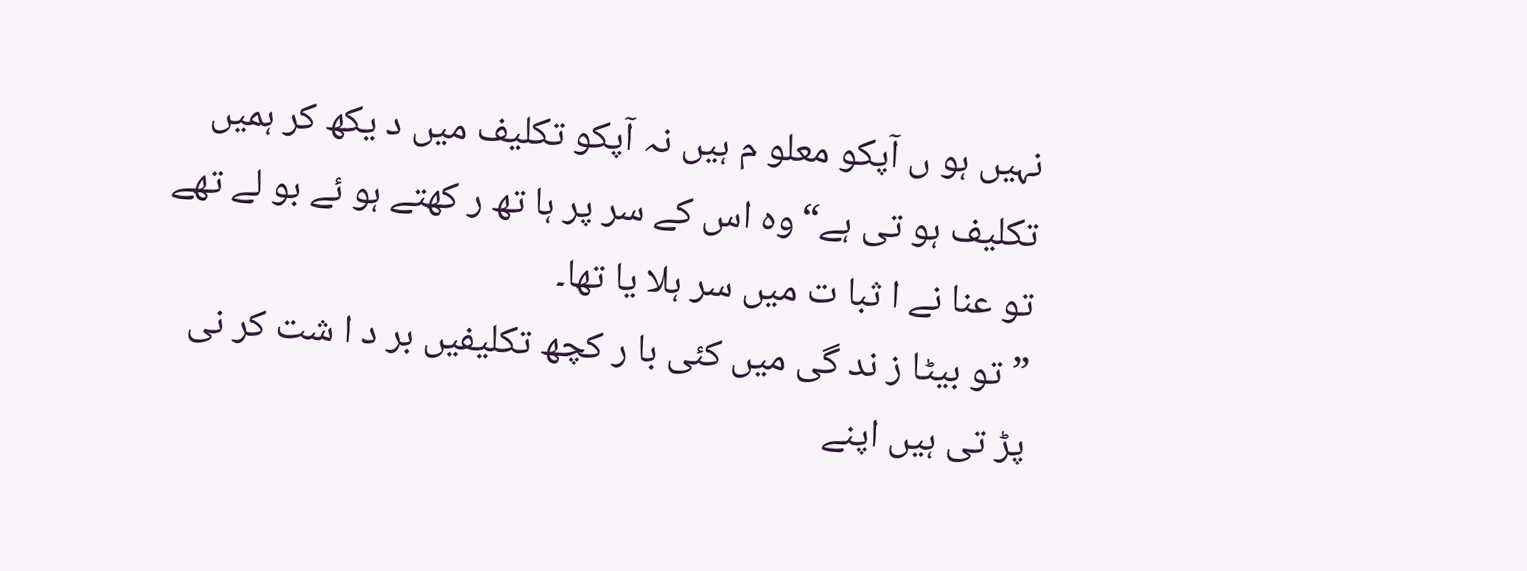نہیں ہو ں آپکو معلو م ہیں نہ آپکو تکلیف میں د یکھ کر ہمیں تکلیف ہو تی ہے“وہ اس کے سر پر ہا تھ ر کھتے ہو ئے بو لے تھے تو عنا نے ا ثبا ت میں سر ہلا یا تھا۔
”تو بیٹا ز ند گی میں کئی با ر کچھ تکلیفیں بر د ا شت کر نی پڑ تی ہیں اپنے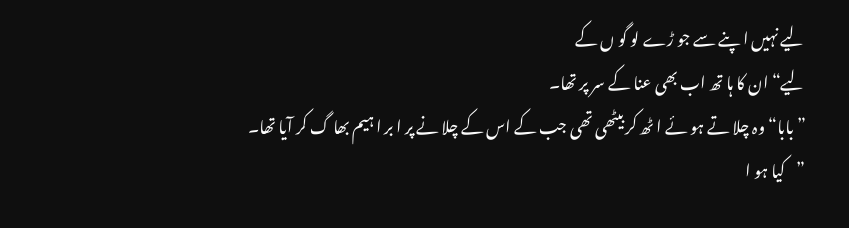لیے نہیں ا پنے سے جو ڑے لو گو ں کے
لیے“ ان کا ہا تھ اب بھی عنا کے سر پر تھا۔
”بابا“ وہ چلا تے ہو ئے ا ٹھ کر بیٹھی تھی جب کے اس کے چلا نے پر ا بر ا ہیم بھا گ کر آیا تھا۔
”کیا ہو ا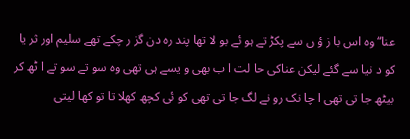عنا“ وہ اس با ز ؤ ں سے پکڑ تے ہو ئے بو لا تھا پند رہ دن گز ر چکے تھے سلیم اور ثر یا کو د نیا سے گئے لیکن عناکی حا لت ا ب بھی و یسے ہی تھی وہ سو تے سو تے ا ٹھ کر بیٹھ جا تی تھی ا چا نک رو نے لگ جا تی تھی کو ئی کچھ کھلا تا تو کھا لیتی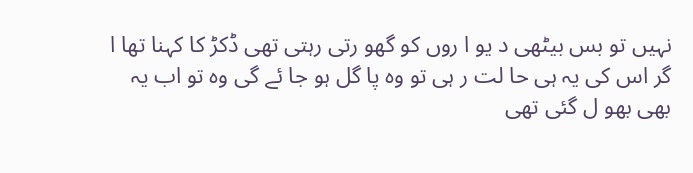نہیں تو بس بیٹھی د یو ا روں کو گھو رتی رہتی تھی ڈکڑ کا کہنا تھا ا گر اس کی یہ ہی حا لت ر ہی تو وہ پا گل ہو جا ئے گی وہ تو اب یہ بھی بھو ل گئی تھی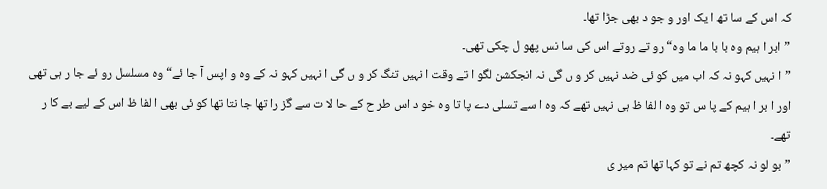کہ اس کے سا تھ ا یک اور و جو د بھی جڑا تھا۔
”ابر ا ہیم وہ با با ما ما وہ“ رو تے روتے اس کی سا نس پھو ل چکی تھی۔
”ا نہیں کہو نہ کہ اب میں کو ئی ضد نہیں کر و ں گی نہ انجکشن لگو ا تے وقت ا نہیں تنگ کر و ں گی ا نہیں کہو نہ کے وہ و اپس آ جا ئے“ وہ مسلسل رو ئے جا ر ہی تھی اور ا بر ا ہیم کے پا س تو وہ ا لفا ظ ہی نہیں تھے کہ وہ ا سے تسلی دے پا تا وہ خو د اس طر ح کے حا لا ت سے گز را تھا جا نتا تھا کو ئی بھی ا لفا ظ اس کے لیے بے کا ر تھے۔
”بو لو نہ کچھ تم نے تو کہا تھا تم میر ی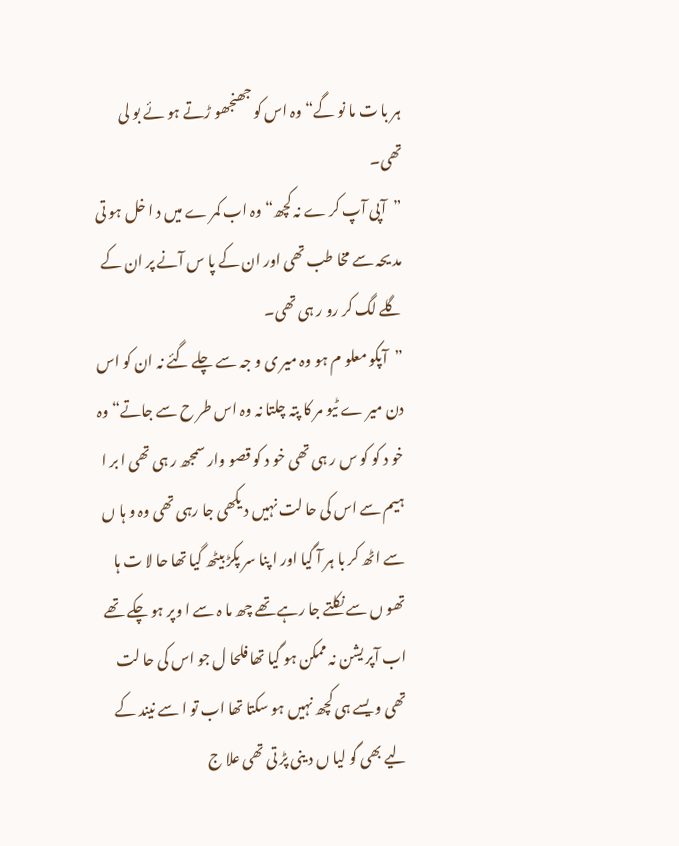ہر با ت ما نو گے“ وہ اس کو جھنجھو ڑتے ہو ئے بو لی تھی۔
”آپی آپ کر ے نہ کچھ“وہ اب کمر ے میں د ا خل ہو تی مد یحہ سے مخا طب تھی اور ان کے پا س آنے پر ان کے گلے لگ کر رو ر ہی تھی۔
”آپکو معلو م ہو وہ میر ی و جہ سے چلے گئے نہ ان کو اس دن میر ے ٹیو مر کا پتہ چلتا نہ وہ اس طر ح سے جاتے“ وہ خو د کو کو س ر ہی تھی خو د کو قصو وار سمجھ ر ہی تھی ا بر ا ہیم سے اس کی حا لت نہیں د یکھی جا رہی تھی وہ و ہا ں سے اٹھ کر با ہر آ گیا اور ا پنا سر پکڑ بیٹھ گیا تھا حا لا ت ہا تھو ں سے نکلتے جا رہے تھے چھ ما ہ سے ا وپر ہو چکے تھے اب آپر یشن نہ ممکن ہو گیا تھا فلحا ل جو اس کی حا لت تھی و یسے ہی کچھ نہیں ہو سکتا تھا اب تو ا سے نیند کے لیے بھی گو لیا ں د ینی پڑ تی تھی علا ج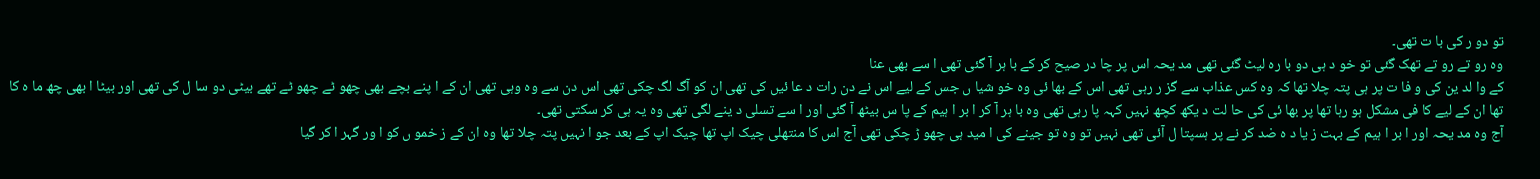تو دو ر کی با ت تھی۔
وہ رو تے رو تے تھک گئی تو خو د ہی دو با رہ لیٹ گئی تھی مد یحہ اس پر چا در صیح کر کے با ہر آ گئی تھی ا سے بھی عنا
کے وا لد ین کی و فا ت پر ہی پتہ چلا تھا کہ وہ کس عذاب سے گز ر رہی تھی اس کے بھا ئی وہ خو شیا ں جس کے لیے اس نے دن رات د عا ئیں کی تھی ان کو آگ لگ چکی تھی اس دن سے وہ وہی تھی ان کے ا پنے بچے بھی چھو ٹے چھو ٹے تھے بیٹی دو سا ل کی تھی اور بیٹا ا بھی چھ ما ہ کا تھا ان کے لیے کا فی مشکل ہو رہا تھا پر بھا ئی کی حا لت د یکھ کچھ نہیں کہہ پا رہی تھی وہ با ہر آ کر ا بر ا ہیم کے پا س بیٹھ آ گئی اور ا سے تسلی د ینے لگی تھی وہ یہ ہی کر سکتی تھی۔
آج وہ مد یحہ اور ا بر ا ہیم کے بہت ز یا د ہ ضد کر نے پر ہسپتا ل آئی تھی نہیں تو وہ تو جینے کی ا مید ہی چھو ڑ چکی تھی آج اس کا منتھلی چیک اپ تھا چیک اپ کے بعد جو ا نہیں پتہ چلا تھا وہ ان کے ز خمو ں کو ا ور گہر ا کر گیا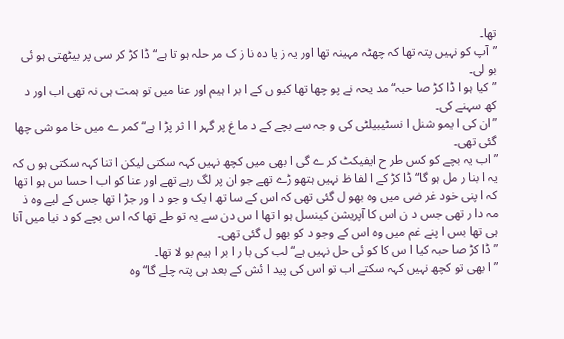تھا۔
”آپ کو نہیں پتہ تھا کہ چھٹہ مہینہ تھا اور یہ ز یا دہ نا ز ک مر حلہ ہو تا ہے“ ڈا کڑ کر سی پر بیٹھتی ہو ئی بو لی۔
”کیا ہو ا ڈا کڑ صا حبہ“ مد یحہ نے پو چھا تھا کیو ں کے ا بر ا ہیم اور عنا میں تو ہمت ہی نہ تھی اب اور د کھ سہنے کی۔
”ان کی ا یمو شنل ا نسٹیبیلٹی کی و جہ سے بچے کے د ما غ پر گہر ا ا ثر پڑ ا ہے“ کمر ے میں خا مو شی چھا گئی تھی۔
”اب یہ بچے کو کس طر ح ایفیکٹ کر ے گی ا بھی میں کچھ نہیں کہہ سکتی لیکن ا تنا کہہ سکتی ہو ں کہ یہ ا بنا ر مل ہو گا“ ڈا کڑ کے ا لفا ظ نہیں ہتھو ڑے تھے جو ان پر لگ رہے تھے اور عنا کو اب ا حسا س ہو ا تھا کہ ا پنی خود غر ضی میں وہ بھو ل گئی تھی کہ اس کے سا تھ ا یک و جو د ا ور جڑ ا تھا جس کے لیے وہ ذ مہ دا ر تھی جس د ن اس کا آپریشن کینسل ہو ا تھا ا س دن سے یہ تو طے تھا کہ ا س بچے کو د نیا میں آنا ہی تھا بس ا پنے غم میں وہ اس کے وجو د کو بھو ل گئی تھی۔
”ڈا کڑ صا حبہ کیا ا س کا کو ئی حل نہیں ہے“ لب کی با ر ا بر ا ہیم بو لا تھا۔
”ا بھی تو کچھ نہیں کہہ سکتے اب تو اس کی پید ا ئش کے بعد ہی پتہ چلے گا“ وہ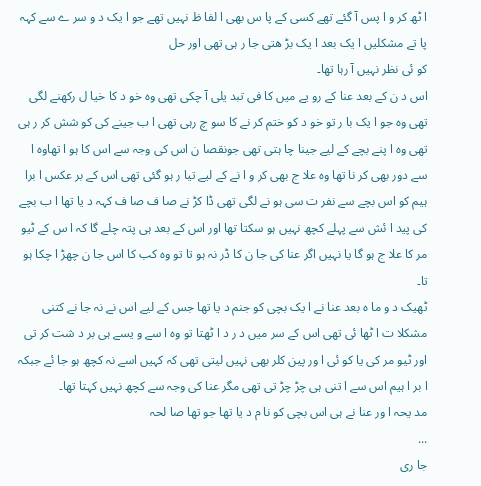ا ٹھ کر و ا پس آ گئے تھے کسی کے پا س بھی ا لفا ظ نہیں تھے جو ا یک د و سر ے سے کہہ پا تے مشکلیں ا یک بعد ا یک بڑ ھتی جا ر ہی تھی اور حل
کو ئی نظر نہیں آ رہا تھا۔
اس د ن کے بعد عنا کے رو یے میں کا فی تبد یلی آ چکی تھی وہ خو د کا خیا ل رکھنے لگی تھی وہ جو ا یک با ر تو خو د کو ختم کر نے کا سو چ رہی تھی ا ب جینے کی کو شش کر ر ہی تھی وہ ا پنے بچے کے لیے جینا چا ہتی تھی جونقصا ن اس کی وجہ سے اس کا ہو ا تھاوہ ا سے دور بھی کر نا تھا وہ علا ج بھی کر و ا نے کے لیے تیا ر ہو گئی تھی اس کے بر عکس ا برا ہیم کو اس بچے سے نفر ت سی ہو نے لگی تھی ڈا کڑ نے صا ف صا ف کہہ د یا تھا ا ب بچے کی پید ا ئش سے پہلے کچھ نہیں ہو سکتا تھا اور اس کے بعد ہی پتہ چلے گا کہ ا س کے ٹیو مر کا علا ج ہو گا یا نہیں اگر عنا کی جا ن کا ڈر نہ ہو تا تو وہ کب کا اس جا ن چھڑ ا چکا ہو تا۔
ٹھیک د و ما ہ بعد عنا نے ا یک بچی کو جنم د یا تھا جس کے لیے اس نے نہ جا نے کتنی مشکلا ت ا ٹھا ئی تھی اس کے سر میں د ر د ا ٹھتا تو وہ ا سے و یسے ہی بر د شت کر تی اور ٹیو مر کی یا کو ئی ا ور پین کلر بھی نہیں لیتی تھی کہ کہیں اسے نہ کچھ ہو جا ئے جبکہ ا بر ا ہیم اس سے ا تنی ہی چڑ چڑ تی تھی مگر عنا کی وجہ سے کچھ نہیں کہتا تھا۔
مد یحہ ا ور عنا نے ہی اس بچی کو نا م د یا تھا جو تھا صا لحہ
...
جا ری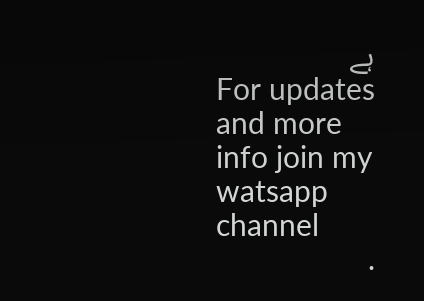ہے
For updates and more info join my watsapp channel
.